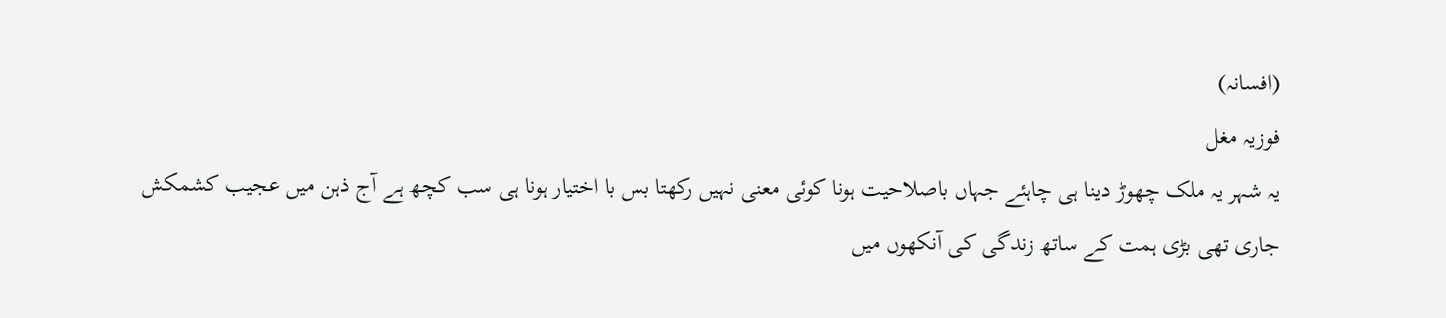(افسانہ)
فوزیہ مغل
یہ شہر یہ ملک چھوڑ دینا ہی چاہئے جہاں باصلاحیت ہونا کوئی معنی نہیں رکھتا بس با اختیار ہونا ہی سب کچھ ہے آج ذہن میں عجیب کشمکش جاری تھی بڑی ہمت کے ساتھ زندگی کی آنکھوں میں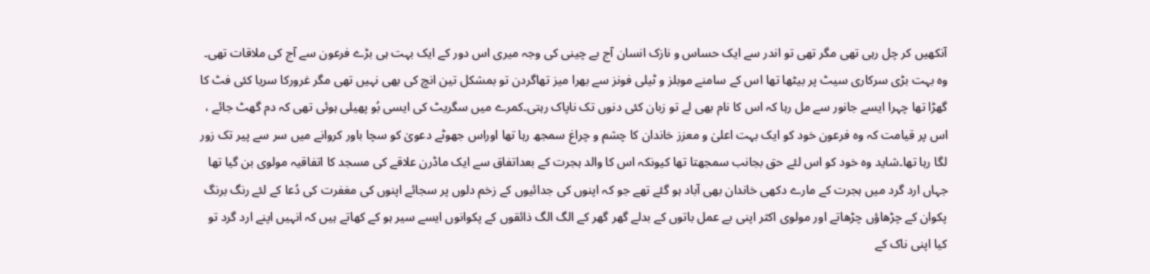آنکھیں کر چل رہی تھی مگر تھی تو اندر سے ایک حساس و نازک انسان آج بے چینی کی وجہ میری اس دور کے ایک بہت ہی بڑے فرعون سے آج کی ملاقات تھی۔
وہ بہت بڑی سرکاری سیٹ پر بیٹھا تھا اس کے سامنے موبلز و ٹیلی فونز سے بھرا میز تھاگردن تو بمشکل تین انچ کی بھی نہیں تھی مگر غرورکا سریا کئی فٹ کا گھڑا تھا چہرا ایسے جانور سے مل رہا کہ اس کا نام بھی لے تو زبان کئی دنوں تک ناپاک رہتی۔کمرے میں سگریٹ کی ایسی بُو پھیلی ہوئی تھی کہ دم گھٹ جائے ، اس پر قیامت کہ وہ فرعون خود کو ایک بہت اعلیٰ و معزز خاندان کا چشم و چراغ سمجھ رہا تھا اوراس جھوٹے دعویٰ کو سچا باور کروانے میں سر سے پیر تک زور لگا رہا تھا۔شاید وہ خود کو اس لئے حق بجانب سمجھتا تھا کیونکہ اس کا والد ہجرت کے بعداتفاق سے ایک ماڈرن علاقے کی مسجد کا اتفاقیہ مولوی بن گیا تھا جہاں ارد گرد میں ہجرت کے مارے دکھی خاندان بھی آباد ہو گئے تھے جو کہ اپنوں کی جدائیوں کے زخم دلوں پر سجائے اپنوں کی مغفرت کی دُعا کے لئے رنگ برنگ پکوان کے چڑھاؤں چڑھاتے اور مولوی اکثر اپنی بے عمل باتوں کے بدلے گھر گھر کے الگ الگ ذائقوں کے پکوانوں ایسے سیر ہو کے کھاتے ہیں کہ انہیں اپنے ارد گرد تو کیا اپنی ناک کے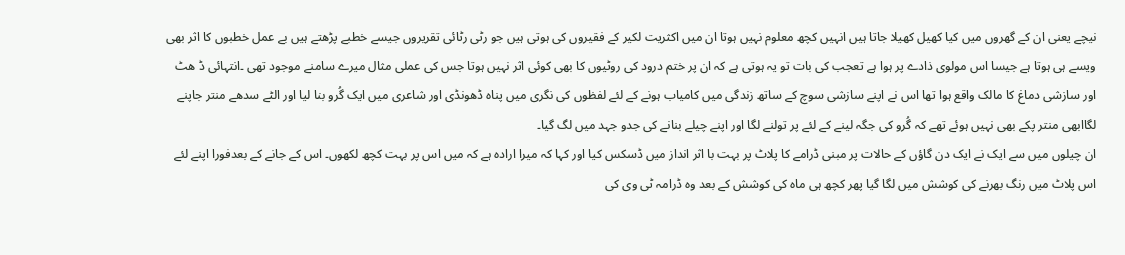نیچے یعنی ان کے گھروں میں کیا کھیل کھیلا جاتا ہیں انہیں کچھ معلوم نہیں ہوتا ان میں اکثریت لکیر کے فقیروں کی ہوتی ہیں جو رٹی رٹائی تقریروں جیسے خطبے پڑھتے ہیں بے عمل خطبوں کا اثر بھی ویسے ہی ہوتا ہے جیسا اس مولوی ذادے پر ہوا ہے تعجب کی بات تو یہ ہوتی ہے کہ ان پر ختم درود کی روٹیوں کا بھی کوئی اثر نہیں ہوتا جس کی عملی مثال میرے سامنے موجود تھی ۔انتہائی ڈ ھٹ اور سازشی دماغ کا مالک واقع ہوا تھا اس نے اپنے سازشی سوچ کے ساتھ زندگی میں کامیاب ہونے کے لئے لفظوں کی نگری میں پناہ ڈھونڈی اور شاعری میں ایک گُرو بنا لیا اور الٹے سدھے منتر جاپنے لگاابھی منتر پکے بھی نہیں ہوئے تھے کہ گُرو کی جگہ لینے کے لئے پر تولنے لگا اور اپنے چیلے بنانے کی جدو جہد میں لگ گیا۔
ان چیلوں میں سے ایک نے ایک دن گاؤں کے حالات پر مبنی ڈرامے کا پلاٹ پر بہت با اثر انداز میں ڈسکس کیا اور کہا کہ میرا ارادہ ہے کہ میں اس پر بہت کچھ لکھوں۔ اس کے جانے کے بعدفورا اپنے لئے اس پلاٹ میں رنگ بھرنے کی کوشش میں لگا گیا پھر کچھ ہی ماہ کی کوشش کے بعد وہ ڈرامہ ٹی وی کی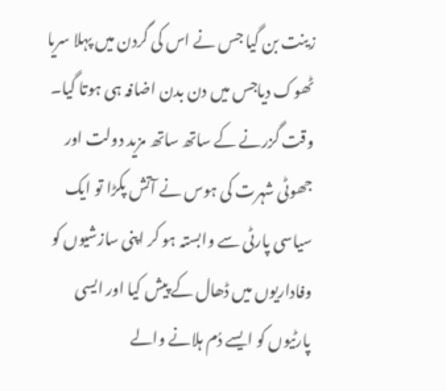زینت بن گیا جس نے اس کی گردن میں پہلا سریا ٹھوک دیاجس میں دن بدن اضافہ ہی ہوتا گیا۔
وقت گزرنے کے ساتھ ساتھ مزید دولت اور جھوٹی شہرت کی ہوس نے آتش پکڑا تو ایک سیاسی پارٹی سے وابستہ ہو کر اپنی سازشیوں کو وفاداریوں میں ڈھال کے پیش کیا اور ایسی پارٹیوں کو ایسے دُم ہلانے والے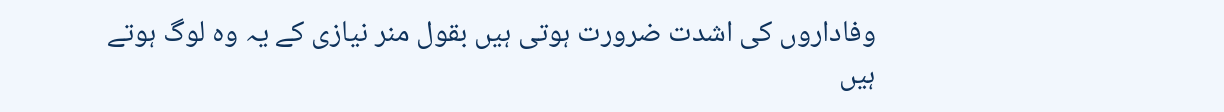وفاداروں کی اشدت ضرورت ہوتی ہیں بقول منر نیازی کے یہ وہ لوگ ہوتے ہیں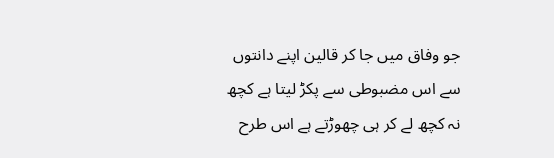جو وفاق میں جا کر قالین اپنے دانتوں سے اس مضبوطی سے پکڑ لیتا ہے کچھ نہ کچھ لے کر ہی چھوڑتے ہے اس طرح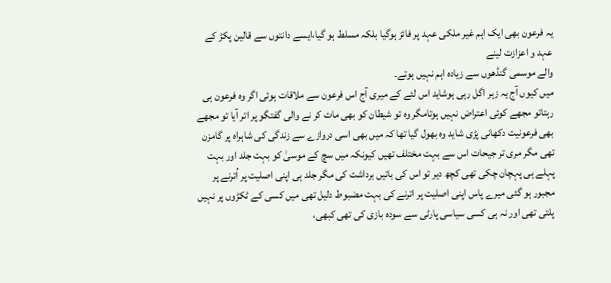یہ فرعون بھی ایک اہم غیر ملکی عہد پر فائز ہوگیا بلکہ مسلط ہو گیا،ایسے دانتوں سے قالین پکڑ کے عہد و اعزازت لینے
والے موسمی گنڈھوں سے زیادہ اہم نہیں ہوتے۔
میں کیوں آج یہ زہر اگل رہی ہوشاید اس لئے کے میری آج اس فرعون سے ملاقات ہوئی اگر وہ فرعون ہی رہتاتو مجھے کوئی اعتراض نہیں ہوتامگر وہ تو شیطان کو بھی مات کر نے والی گفتگو پر اتر آیا تو مجھے بھی فرعونیت دکھانی پڑی شاید وہ بھول گیا تھا کہ میں بھی اسی دروازے سے زندگی کی شاہراہ پر گامزن تھی مگر مری تر جیحات اس سے بہت مختلف تھیں کیونکہ میں سچ کے موسیٰ کو بہت جلد اور بہت پہلے ہی پہچان چکی تھی کچھ دیر تو اس کی باتیں برداشت کی مگر جلد ہی اپنی اصلیت پر اُترنے پر مجبور ہو گئی میرے پاس اپنی اصلیت پر اترنے کی بہت مضبوط دلیل تھی میں کسی کے ٹکڑوں پر نہیں پلتی تھی اور نہ ہی کسی سیاسی پارٹی سے سودہ بازی کی تھی کبھی،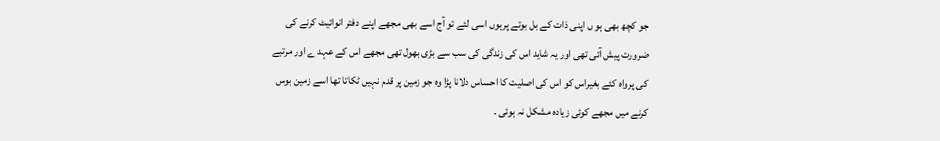جو کچھ بھی ہو ں اپنی ذات کے بل بوتے پرہوں اسی لئے تو آج اسے بھی مجھے اپنے دفتر انوائیٹ کرنے کی ضرورت پیش آئی تھی اور یہ شاید اس کی زندگی کی سب سے بڑی بھول تھی مجھے اس کے عہد ے اور مرتبے کی پرواہ کئے بغیراس کو اس کی اصلیت کا احساس دلانا پڑا وہ جو زمین پر قدم نہیں ٹکاتا تھا اسے زمین بوس کرنے میں مجھے کوئی زیادہ مشکل نہ ہوئی ۔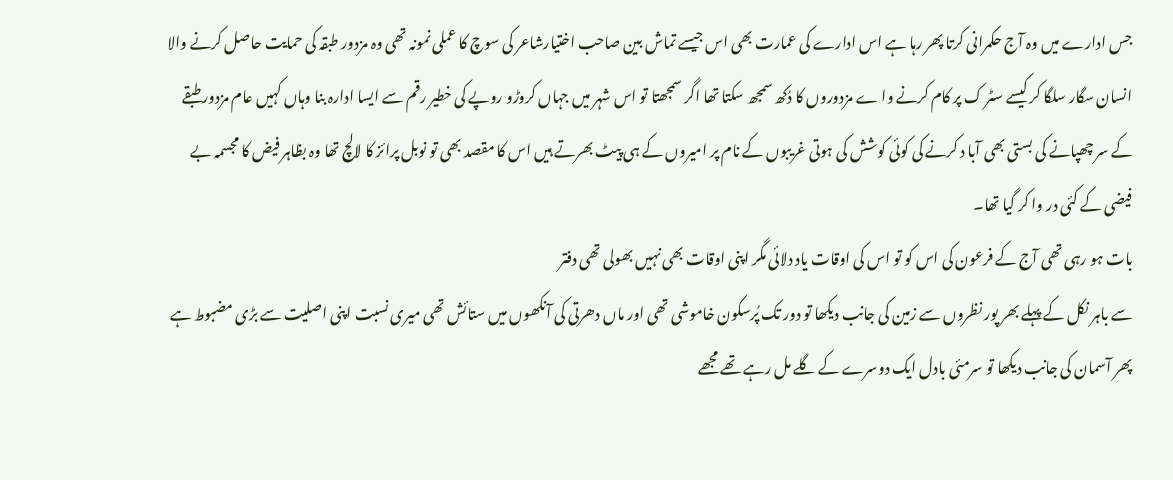جس ادارے میں وہ آج حکمرانی کرتا پھر رہا ہے اس ادارے کی عمارت بھی اس جیسے تماش بین صاحب اختیارشاعر کی سوچ کا عملی نمونہ تھی وہ مزدور طبقہ کی حمایت حاصل کرنے والا انسان سگار سلگا کر کیسے سٹر ک پر کام کرنے وا ے مزدوروں کا دُکھ سمجھ سکتا تھا اگر سمجھتا تو اس شہر میں جہاں کروڑو روپے کی خطیر رقم سے ایسا ادارہ بنا وہاں کہیں عام مزدور طبقے کے سر چھپانے کی بستی بھی آبا د کرنے کی کوئی کوشش کی ہوتی غریبوں کے نام پر امیروں کے ہی پیٹ بھرتے ہیں اس کا مقصد بھی تو نوبل پرائز کا لالچ تھا وہ بظاہر فیض کا مجسمہ بے فیضی کے کئی در وا کر گیا تھا۔
بات ہو رہی تھی آج کے فرعون کی اس کو تو اس کی اوقات یاد دلائی مگر اپنی اوقات بھی نہیں بھولی تھی دفتر
سے باہر نکل کے پہلے بھر پور نظروں سے زمین کی جانب دیکھا تو دور تک پُرسکون خاموشی تھی اور ماں دھرتی کی آنکھوں میں ستائش تھی میری نسبت اپنی اصلیت سے بڑی مضبوط ہے پھر آسمان کی جانب دیکھا تو سرمئی بادل ایک دوسرے کے گلے مل رہے تھے مجھے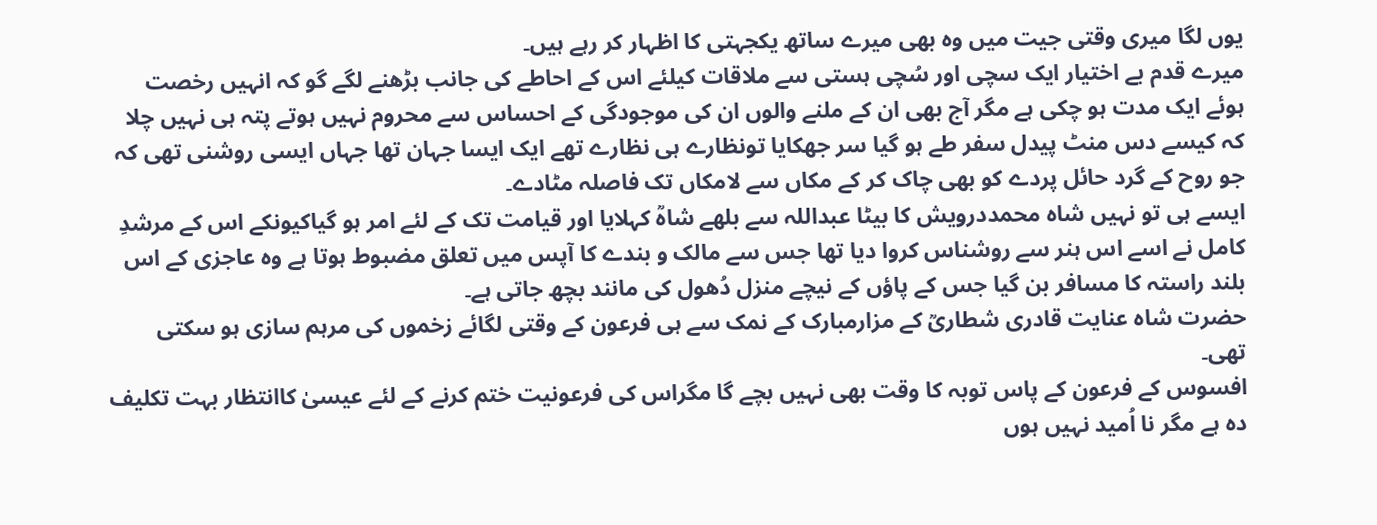یوں لگا میری وقتی جیت میں وہ بھی میرے ساتھ یکجہتی کا اظہار کر رہے ہیں۔
میرے قدم بے اختیار ایک سچی اور سُچی ہستی سے ملاقات کیلئے اس کے احاطے کی جانب بڑھنے لگے گو کہ انہیں رخصت ہوئے ایک مدت ہو چکی ہے مگر آج بھی ان کے ملنے والوں ان کی موجودگی کے احساس سے محروم نہیں ہوتے پتہ ہی نہیں چلا کہ کیسے دس منٹ پیدل سفر طے ہو گیا سر جھکایا تونظارے ہی نظارے تھے ایک ایسا جہان تھا جہاں ایسی روشنی تھی کہ جو روح کے گرد حائل پردے کو بھی چاک کر کے مکاں سے لامکاں تک فاصلہ مٹادے۔
ایسے ہی تو نہیں شاہ محمددرویش کا بیٹا عبداللہ سے بلھے شاہؒ کہلایا اور قیامت تک کے لئے امر ہو گیاکیونکے اس کے مرشدِ کامل نے اسے اس ہنر سے روشناس کروا دیا تھا جس سے مالک و بندے کا آپس میں تعلق مضبوط ہوتا ہے وہ عاجزی کے اس بلند راستہ کا مسافر بن گیا جس کے پاؤں کے نیچے منزل دُھول کی مانند بچھ جاتی ہے۔
حضرت شاہ عنایت قادری شطاریؒ کے مزارمبارک کے نمک سے ہی فرعون کے وقتی لگائے زخموں کی مرہم سازی ہو سکتی تھی۔
افسوس کے فرعون کے پاس توبہ کا وقت بھی نہیں بچے گا مگراس کی فرعونیت ختم کرنے کے لئے عیسیٰ کاانتظار بہت تکلیف دہ ہے مگر نا اُمید نہیں ہوں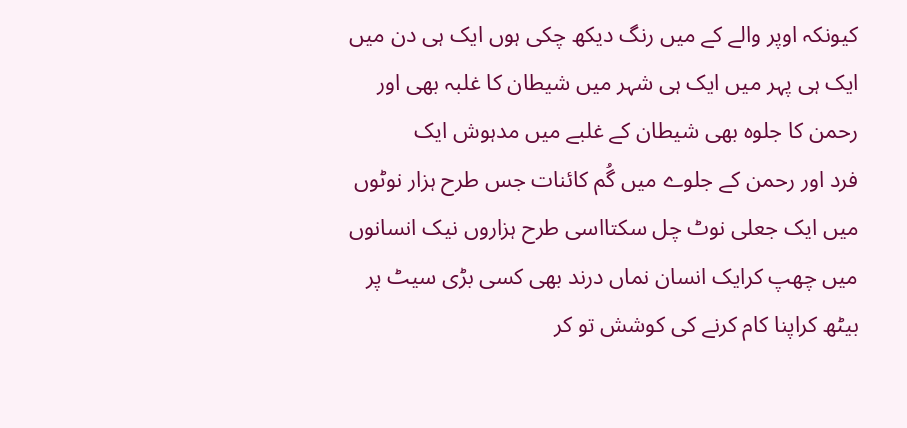کیونکہ اوپر والے کے میں رنگ دیکھ چکی ہوں ایک ہی دن میں ایک ہی پہر میں ایک ہی شہر میں شیطان کا غلبہ بھی اور رحمن کا جلوہ بھی شیطان کے غلبے میں مدہوش ایک
فرد اور رحمن کے جلوے میں گُم کائنات جس طرح ہزار نوٹوں میں ایک جعلی نوٹ چل سکتااسی طرح ہزاروں نیک انسانوں میں چھپ کرایک انسان نماں درند بھی کسی بڑی سیٹ پر بیٹھ کراپنا کام کرنے کی کوشش تو کر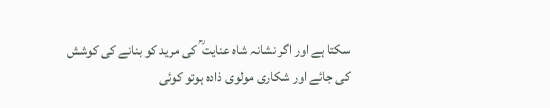سکتا ہے اور اگر نشانہ شاہ عنایت ؒ کی مرید کو بنانے کی کوشش کی جائے اور شکاری مولوی ذادہ ہوتو کوئی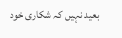بعید نہیں کہ شکاری خود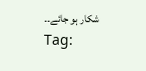شکار ہو جائے۔۔
Tag: